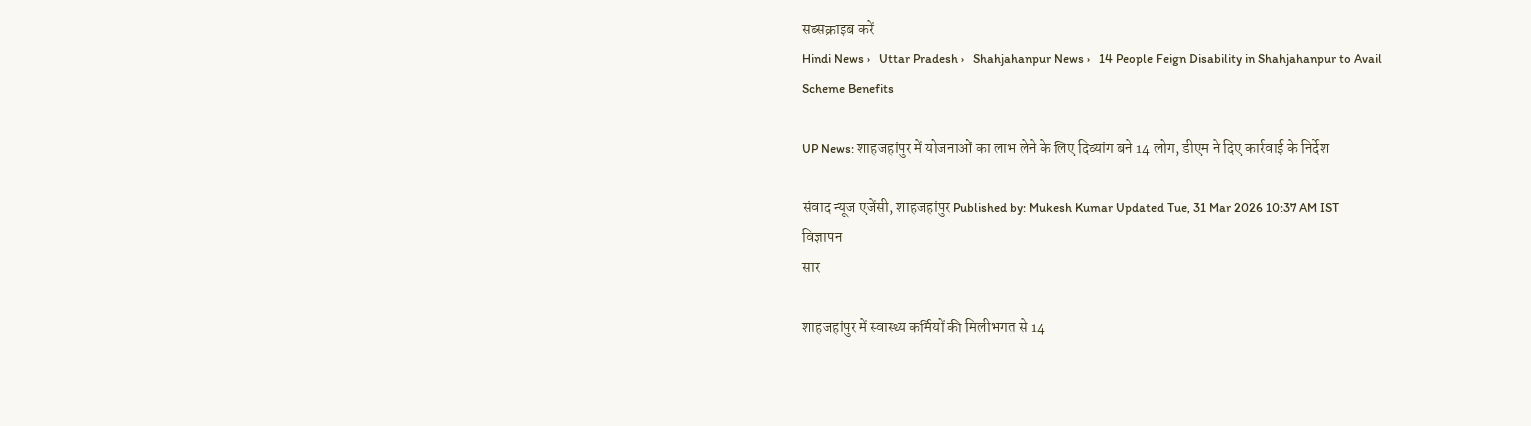सब्सक्राइब करें
Hindi News ›   Uttar Pradesh ›   Shahjahanpur News ›   14 People Feign Disability in Shahjahanpur to Avail Scheme Benefits

UP News: शाहजहांपुर में योजनाओं का लाभ लेने के लिए दिव्यांग बने 14 लोग, डीएम ने दिए कार्रवाई के निर्देश

संवाद न्यूज एजेंसी, शाहजहांपुर Published by: Mukesh Kumar Updated Tue, 31 Mar 2026 10:37 AM IST
विज्ञापन
सार

शाहजहांपुर में स्वास्थ्य कर्मियों की मिलीभगत से 14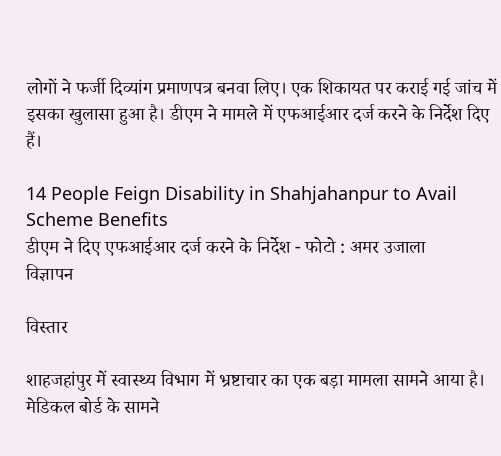लोगों ने फर्जी दिव्यांग प्रमाणपत्र बनवा लिए। एक शिकायत पर कराई गई जांच में इसका खुलासा हुआ है। डीएम ने मामले में एफआईआर दर्ज करने के निर्देश दिए हैं।

14 People Feign Disability in Shahjahanpur to Avail Scheme Benefits
डीएम ने दिए एफआईआर दर्ज करने के निर्देश - फोटो : अमर उजाला
विज्ञापन

विस्तार

शाहजहांपुर में स्वास्थ्य विभाग में भ्रष्टाचार का एक बड़ा मामला सामने आया है। मेडिकल बोर्ड के सामने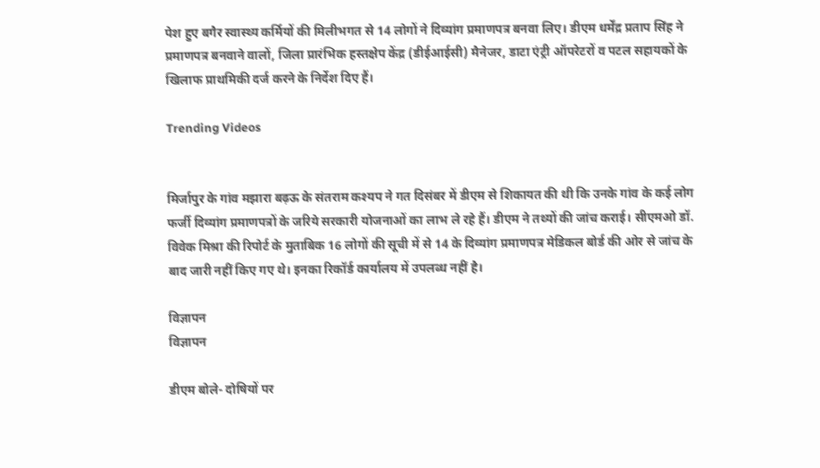पेश हुए बगैर स्वास्थ्य कर्मियों की मिलीभगत से 14 लोगों ने दिव्यांग प्रमाणपत्र बनवा लिए। डीएम धर्मेंद्र प्रताप सिंह ने प्रमाणपत्र बनवाने वालों, जिला प्रारंभिक हस्तक्षेप केंद्र (डीईआईसी) मैनेजर, डाटा एंट्री ऑपरेटरों व पटल सहायकों के खिलाफ प्राथमिकी दर्ज करने के निर्देश दिए हैं।

Trending Videos


मिर्जापुर के गांव मझारा बढ़ऊ के संतराम कश्यप ने गत दिसंबर में डीएम से शिकायत की थी कि उनके गांव के कई लोग फर्जी दिव्यांग प्रमाणपत्रों के जरिये सरकारी योजनाओं का लाभ ले रहे हैं। डीएम ने तथ्यों की जांच कराई। सीएमओ डॉ. विवेक मिश्रा की रिपोर्ट के मुताबिक 16 लोगों की सूची में से 14 के दिव्यांग प्रमाणपत्र मेडिकल बोर्ड की ओर से जांच के बाद जारी नहीं किए गए थे। इनका रिकॉर्ड कार्यालय में उपलब्ध नहीं है।

विज्ञापन
विज्ञापन

डीएम बोले- दोषियों पर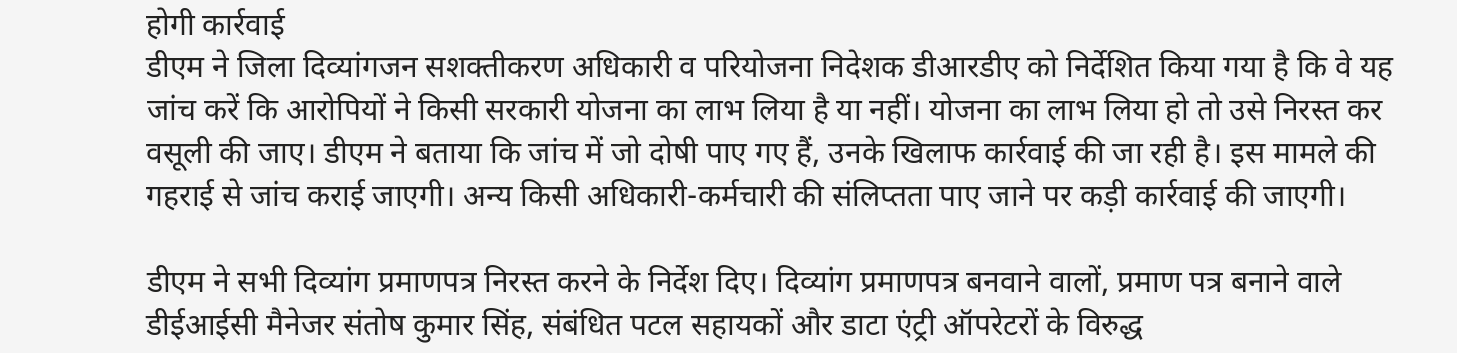होगी कार्रवाई
डीएम ने जिला दिव्यांगजन सशक्तीकरण अधिकारी व परियोजना निदेशक डीआरडीए को निर्देशित किया गया है कि वे यह जांच करें कि आरोपियों ने किसी सरकारी योजना का लाभ लिया है या नहीं। योजना का लाभ लिया हो तो उसे निरस्त कर वसूली की जाए। डीएम ने बताया कि जांच में जो दोषी पाए गए हैं, उनके खिलाफ कार्रवाई की जा रही है। इस मामले की गहराई से जांच कराई जाएगी। अन्य किसी अधिकारी-कर्मचारी की संलिप्तता पाए जाने पर कड़ी कार्रवाई की जाएगी।

डीएम ने सभी दिव्यांग प्रमाणपत्र निरस्त करने के निर्देश दिए। दिव्यांग प्रमाणपत्र बनवाने वालों, प्रमाण पत्र बनाने वाले डीईआईसी मैनेजर संतोष कुमार सिंह, संबंधित पटल सहायकों और डाटा एंट्री ऑपरेटरों के विरुद्ध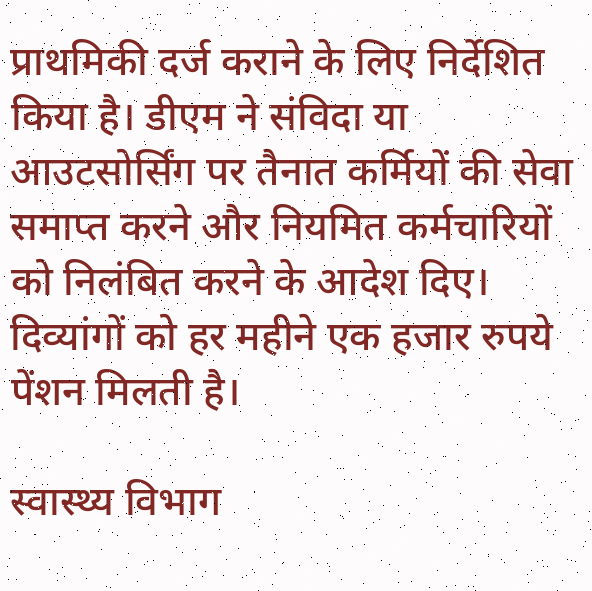प्राथमिकी दर्ज कराने के लिए निर्देशित किया है। डीएम ने संविदा या आउटसोर्सिंग पर तैनात कर्मियों की सेवा समाप्त करने और नियमित कर्मचारियों को निलंबित करने के आदेश दिए। दिव्यांगों को हर महीने एक हजार रुपये पेंशन मिलती है।

स्वास्थ्य विभाग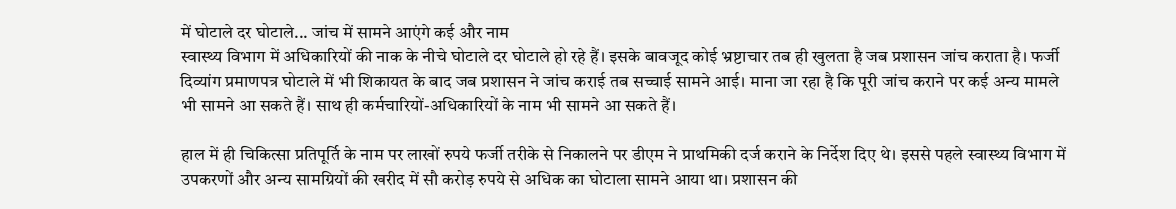में घोटाले दर घोटाले... जांच में सामने आएंगे कई और नाम
स्वास्थ्य विभाग में अधिकारियों की नाक के नीचे घोटाले दर घोटाले हो रहे हैं। इसके बावजूद कोई भ्रष्टाचार तब ही खुलता है जब प्रशासन जांच कराता है। फर्जी दिव्यांग प्रमाणपत्र घोटाले में भी शिकायत के बाद जब प्रशासन ने जांच कराई तब सच्चाई सामने आई। माना जा रहा है कि पूरी जांच कराने पर कई अन्य मामले भी सामने आ सकते हैं। साथ ही कर्मचारियों-अधिकारियों के नाम भी सामने आ सकते हैं।

हाल में ही चिकित्सा प्रतिपूर्ति के नाम पर लाखों रुपये फर्जी तरीके से निकालने पर डीएम ने प्राथमिकी दर्ज कराने के निर्देश दिए थे। इससे पहले स्वास्थ्य विभाग में उपकरणों और अन्य सामग्रियों की खरीद में सौ करोड़ रुपये से अधिक का घोटाला सामने आया था। प्रशासन की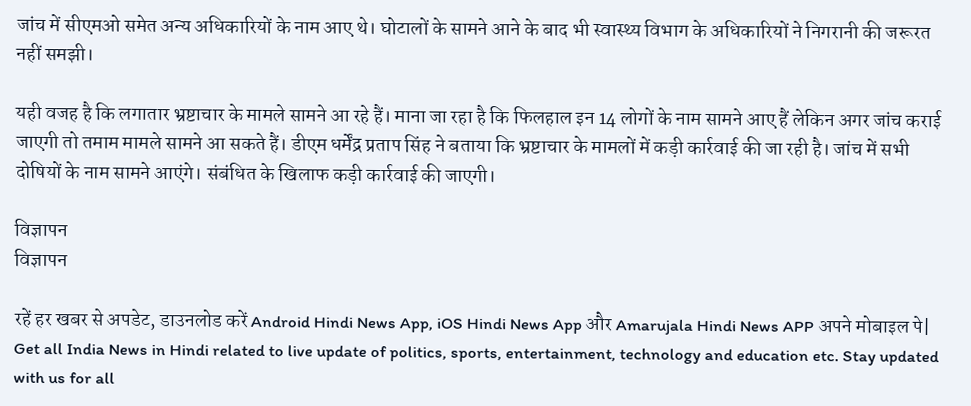जांच में सीएमओ समेत अन्य अधिकारियों के नाम आए थे। घोटालों के सामने आने के बाद भी स्वास्थ्य विभाग के अधिकारियों ने निगरानी की जरूरत नहीं समझी।

यही वजह है कि लगातार भ्रष्टाचार के मामले सामने आ रहे हैं। माना जा रहा है कि फिलहाल इन 14 लोगों के नाम सामने आए हैं लेकिन अगर जांच कराई जाएगी तो तमाम मामले सामने आ सकते हैं। डीएम धर्मेंद्र प्रताप सिंह ने बताया कि भ्रष्टाचार के मामलों में कड़ी कार्रवाई की जा रही है। जांच में सभी दोषियों के नाम सामने आएंगे। संबंधित के खिलाफ कड़ी कार्रवाई की जाएगी।

विज्ञापन
विज्ञापन

रहें हर खबर से अपडेट, डाउनलोड करें Android Hindi News App, iOS Hindi News App और Amarujala Hindi News APP अपने मोबाइल पे|
Get all India News in Hindi related to live update of politics, sports, entertainment, technology and education etc. Stay updated with us for all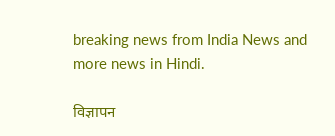breaking news from India News and more news in Hindi.

विज्ञापन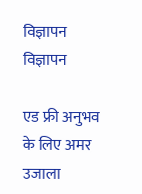विज्ञापन
विज्ञापन

एड फ्री अनुभव के लिए अमर उजाला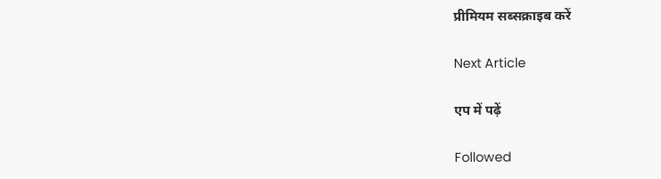प्रीमियम सब्सक्राइब करें

Next Article

एप में पढ़ें

Followed